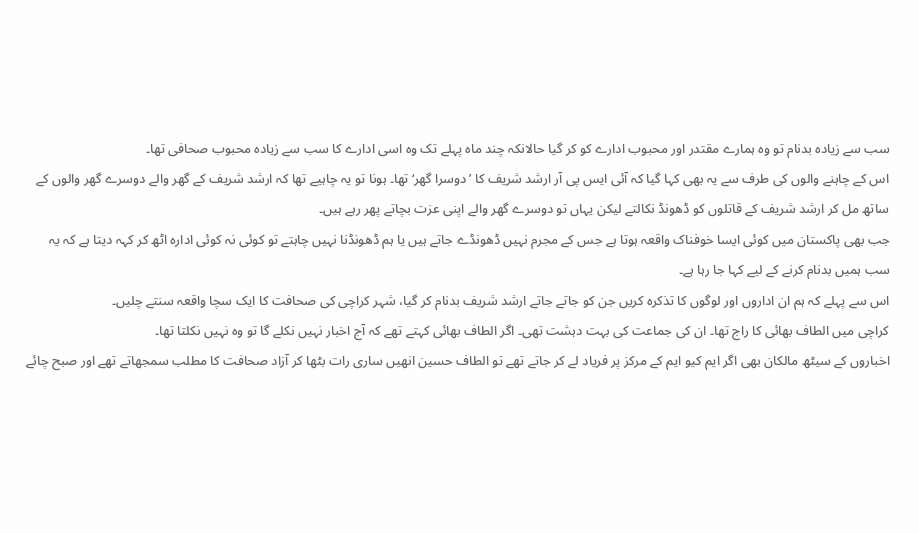سب سے زیادہ بدنام تو وہ ہمارے مقتدر اور محبوب ادارے کو کر گیا حالانکہ چند ماہ پہلے تک وہ اسی ادارے کا سب سے زیادہ محبوب صحافی تھا۔
اس کے چاہنے والوں کی طرف سے یہ بھی کہا گیا کہ آئی ایس پی آر ارشد شریف کا ’دوسرا گھر‘ تھا۔ ہونا تو یہ چاہیے تھا کہ ارشد شریف کے گھر والے دوسرے گھر والوں کے ساتھ مل کر ارشد شریف کے قاتلوں کو ڈھونڈ نکالتے لیکن یہاں تو دوسرے گھر والے اپنی عزت بچاتے پھر رہے ہیں۔
جب بھی پاکستان میں کوئی ایسا خوفناک واقعہ ہوتا ہے جس کے مجرم نہیں ڈھونڈے جاتے ہیں یا ہم ڈھونڈنا نہیں چاہتے تو کوئی نہ کوئی ادارہ اٹھ کر کہہ دیتا ہے کہ یہ سب ہمیں بدنام کرنے کے لیے کہا جا رہا ہے۔
اس سے پہلے کہ ہم ان اداروں اور لوگوں کا تذکرہ کریں جن کو جاتے جاتے ارشد شریف بدنام کر گیا، شہر کراچی کی صحافت کا ایک سچا واقعہ سنتے چلیں۔
کراچی میں الطاف بھائی کا راج تھا۔ ان کی جماعت کی بہت دہشت تھی۔ اگر الطاف بھائی کہتے تھے کہ آج اخبار نہیں نکلے گا تو وہ نہیں نکلتا تھا۔
اخباروں کے سیٹھ مالکان بھی اگر ایم کیو ایم کے مرکز پر فریاد لے کر جاتے تھے تو الطاف حسین انھیں ساری رات بٹھا کر آزاد صحافت کا مطلب سمجھاتے تھے اور صبح چائے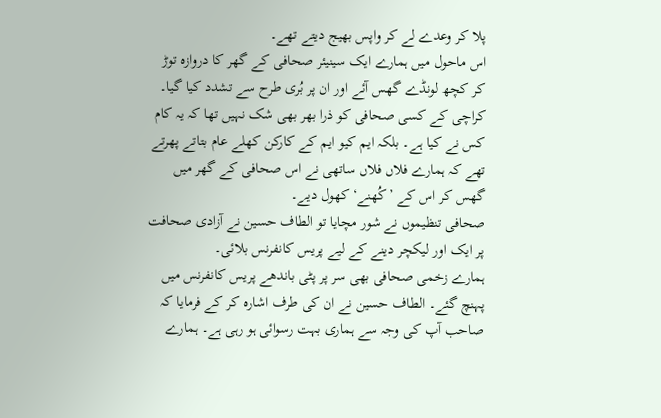پلا کر وعدے لے کر واپس بھیج دیتے تھے۔
اس ماحول میں ہمارے ایک سینیئر صحافی کے گھر کا دروازہ توڑ کر کچھ لونڈے گھس آئے اور ان پر بُری طرح سے تشدد کیا گیا۔
کراچی کے کسی صحافی کو ذرا بھر بھی شک نہیں تھا کہ یہ کام کس نے کیا ہے۔ بلکہ ایم کیو ایم کے کارکن کھلے عام بتاتے پھرتے تھے کہ ہمارے فلاں فلاں ساتھی نے اس صحافی کے گھر میں گھس کر اس کے ’کُھنے‘ کھول دیے۔
صحافی تنظیموں نے شور مچایا تو الطاف حسین نے آزادی صحافت پر ایک اور لیکچر دینے کے لیے پریس کانفرنس بلائی۔
ہمارے زخمی صحافی بھی سر پر پٹی باندھے پریس کانفرنس میں پہنچ گئے۔ الطاف حسین نے ان کی طرف اشارہ کر کے فرمایا کہ صاحب آپ کی وجہ سے ہماری بہت رسوائی ہو رہی ہے۔ ہمارے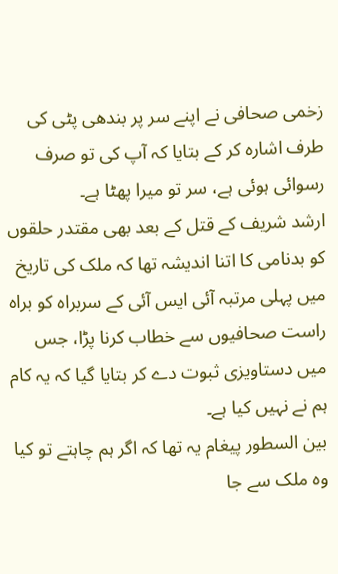زخمی صحافی نے اپنے سر پر بندھی پٹی کی طرف اشارہ کر کے بتایا کہ آپ کی تو صرف رسوائی ہوئی ہے، سر تو میرا پھٹا ہے۔
ارشد شریف کے قتل کے بعد بھی مقتدر حلقوں کو بدنامی کا اتنا اندیشہ تھا کہ ملک کی تاریخ میں پہلی مرتبہ آئی ایس آئی کے سربراہ کو براہ راست صحافیوں سے خطاب کرنا پڑا، جس میں دستاویزی ثبوت دے کر بتایا گیا کہ یہ کام ہم نے نہیں کیا ہے۔
بین السطور پیغام یہ تھا کہ اگر ہم چاہتے تو کیا وہ ملک سے جا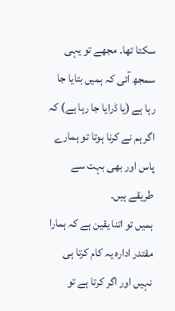سکتا تھا۔ مجھے تو یہی سمجھ آئی کہ ہمیں بتایا جا رہا ہے (یا ڈرایا جا رہا ہے) کہ اگر ہم نے کرنا ہوتا تو ہمارے پاس اور بھی بہت سے طریقے ہیں۔
ہمیں تو اتنا یقین ہے کہ ہمارا مقتدر ادارہ یہ کام کرتا ہی نہیں اور اگر کرتا ہے تو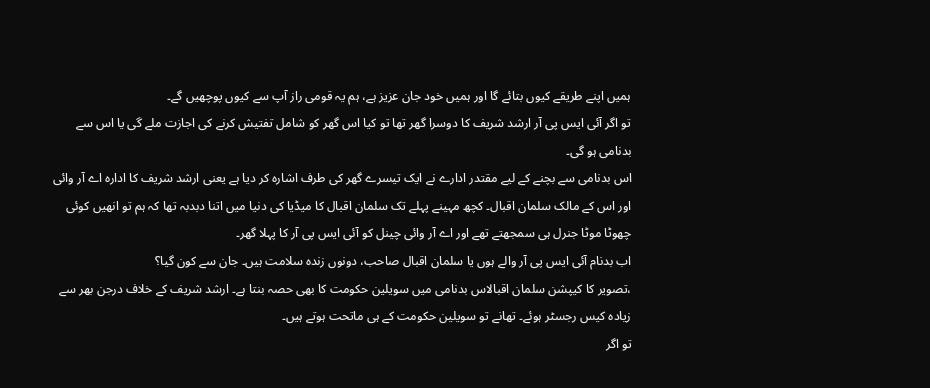ہمیں اپنے طریقے کیوں بتائے گا اور ہمیں خود جان عزیز ہے، ہم یہ قومی راز آپ سے کیوں پوچھیں گے۔
تو اگر آئی ایس پی آر ارشد شریف کا دوسرا گھر تھا تو کیا اس گھر کو شامل تفتیش کرنے کی اجازت ملے گی یا اس سے بدنامی ہو گی۔
اس بدنامی سے بچنے کے لیے مقتدر ادارے نے ایک تیسرے گھر کی طرف اشارہ کر دیا ہے یعنی ارشد شریف کا ادارہ اے آر وائی اور اس کے مالک سلمان اقبال۔ کچھ مہینے پہلے تک سلمان اقبال کا میڈیا کی دنیا میں اتنا دبدبہ تھا کہ ہم تو انھیں کوئی چھوٹا موٹا جنرل ہی سمجھتے تھے اور اے آر وائی چینل کو آئی ایس پی آر کا پہلا گھر۔
اب بدنام آئی ایس پی آر والے ہوں یا سلمان اقبال صاحب، دونوں زندہ سلامت ہیں۔ جان سے کون گیا؟
،تصویر کا کیپشن سلمان اقبالاس بدنامی میں سویلین حکومت کا بھی حصہ بنتا ہے۔ ارشد شریف کے خلاف درجن بھر سے زیادہ کیس رجسٹر ہوئے۔ تھانے تو سویلین حکومت کے ہی ماتحت ہوتے ہیں۔
تو اگر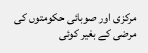مرکزی اور صوبائی حکومتوں کی مرضی کے بغیر کوئی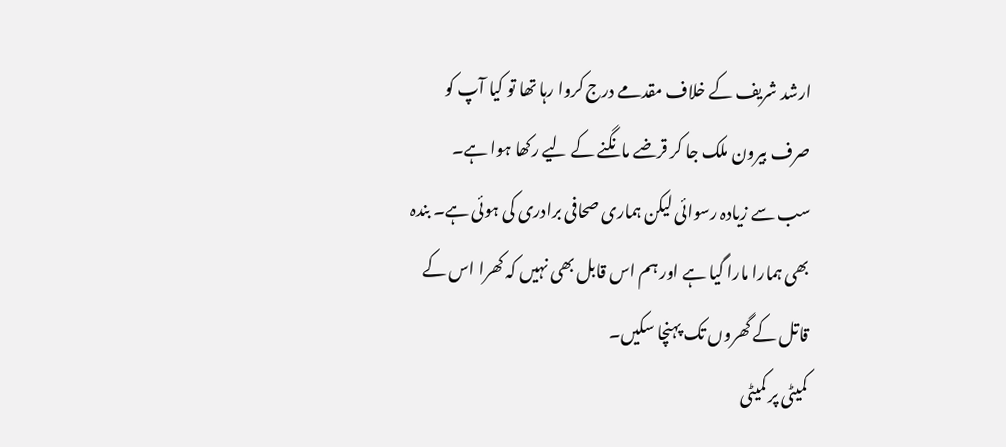ارشد شریف کے خلاف مقدمے درج کروا رہا تھا تو کیا آپ کو صرف بیرون ملک جا کر قرضے مانگنے کے لیے رکھا ہوا ہے۔
سب سے زیادہ رسوائی لیکن ہماری صحافی برادری کی ہوئی ہے۔ بندہ بھی ہمارا مارا گیا ہے اور ہم اس قابل بھی نہیں کہ کھرا اس کے قاتل کے گھروں تک پہنچا سکیں۔
کمیٹی پر کمیٹی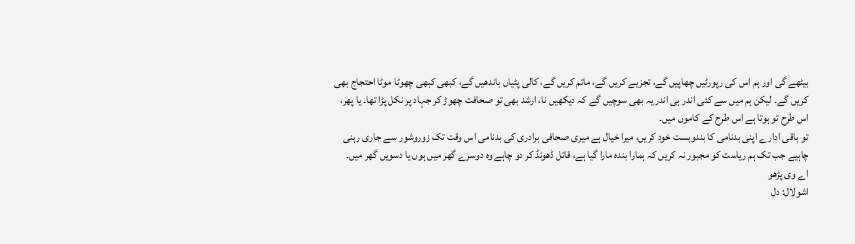بیٹھے گی اور ہم اس کی رپورٹیں چھاپیں گے، تجزیے کریں گے، ماتم کریں گے، کالی پٹیاں باندھیں گے، کبھی کبھی چھوٹا موٹا احتجاج بھی کریں گے۔ لیکن ہم میں سے کئی اندر ہی اندر یہ بھی سوچیں گے کہ دیکھیں نا، ارشد بھی تو صحافت چھوڑ کر جہاد پر نکل پڑا تھا۔ یا پھر، اس طرح تو ہوتا ہے اس طرح کے کاموں میں۔
تو باقی ادارے اپنی بدنامی کا بندوبست خود کریں، میرا خیال ہے میری صحافی برادری کی بدنامی اس وقت تک زوروشور سے جاری رہنی چاہیے جب تک ہم ریاست کو مجبور نہ کریں کہ ہمارا بندہ مارا گیا ہے، قاتل ڈھونڈ کر دو چاہے وہ دوسرے گھر میں ہوں یا دسویں گھر میں۔
اے وی پڑھو
اشولال: دل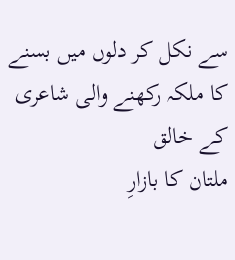سے نکل کر دلوں میں بسنے کا ملکہ رکھنے والی شاعری کے خالق
ملتان کا بازارِ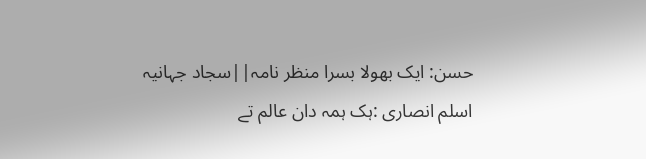حسن: ایک بھولا بسرا منظر نامہ||سجاد جہانیہ
اسلم انصاری :ہک ہمہ دان عالم تے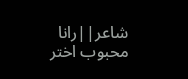شاعر||رانا محبوب اختر